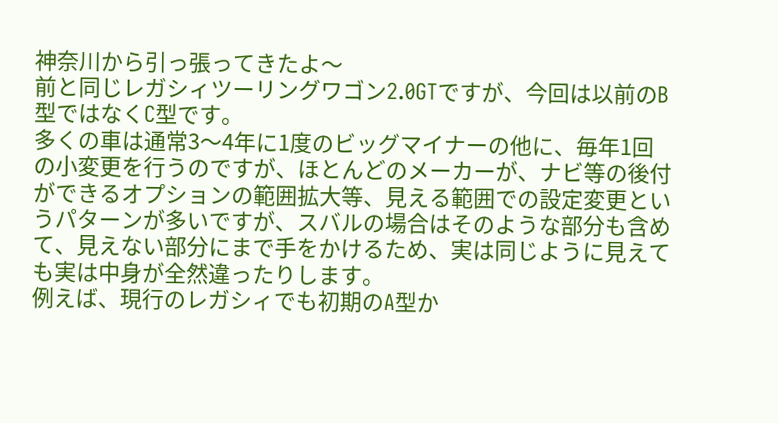神奈川から引っ張ってきたよ〜
前と同じレガシィツーリングワゴン2.0GTですが、今回は以前のB型ではなくC型です。
多くの車は通常3〜4年に1度のビッグマイナーの他に、毎年1回の小変更を行うのですが、ほとんどのメーカーが、ナビ等の後付ができるオプションの範囲拡大等、見える範囲での設定変更というパターンが多いですが、スバルの場合はそのような部分も含めて、見えない部分にまで手をかけるため、実は同じように見えても実は中身が全然違ったりします。
例えば、現行のレガシィでも初期のA型か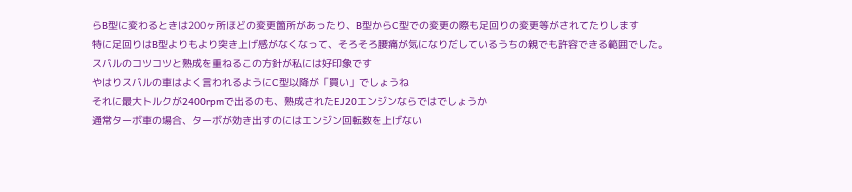らB型に変わるときは200ヶ所ほどの変更箇所があったり、B型からC型での変更の際も足回りの変更等がされてたりします
特に足回りはB型よりもより突き上げ感がなくなって、そろそろ腰痛が気になりだしているうちの親でも許容できる範囲でした。
スバルのコツコツと熟成を重ねるこの方針が私には好印象です
やはりスバルの車はよく言われるようにC型以降が「買い」でしょうね
それに最大トルクが2400rpmで出るのも、熟成されたEJ20エンジンならではでしょうか
通常ターボ車の場合、ターボが効き出すのにはエンジン回転数を上げない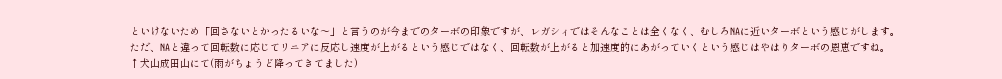といけないため「回さないとかったるいな〜」と言うのが今までのターボの印象ですが、レガシィではそんなことは全くなく、むしろNAに近いターボという感じがします。
ただ、NAと違って回転数に応じてリニアに反応し速度が上がるという感じではなく、回転数が上がると加速度的にあがっていくという感じはやはりターボの恩恵ですね。
↑犬山成田山にて(雨がちょうど降ってきてました)